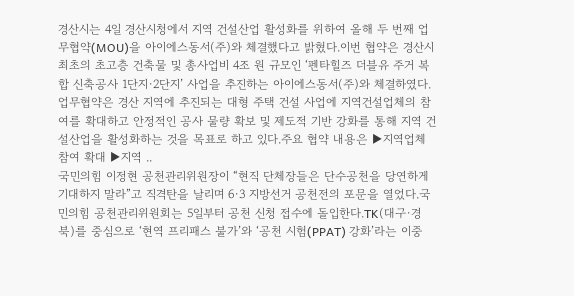경산시는 4일 경산시청에서 지역 건설산업 활성화를 위하여 올해 두 번째 업무협약(MOU)을 아이에스동서(주)와 체결했다고 밝혔다.이번 협약은 경산시 최초의 초고층 건축물 및 총사업비 4조 원 규모인 ‘펜타힐즈 더블유 주거 복합 신축공사 1단지·2단지’ 사업을 추진하는 아이에스동서(주)와 체결하였다.업무협약은 경산 지역에 추진되는 대형 주택 건설 사업에 지역건설업체의 참여를 확대하고 안정적인 공사 물량 확보 및 제도적 기반 강화를 통해 지역 건설산업을 활성화하는 것을 목표로 하고 있다.주요 협약 내용은 ▶지역업체 참여 확대 ▶지역 ..
국민의힘 이정현 공천관리위원장이 “현직 단체장들은 단수공천을 당연하게 기대하지 말라”고 직격탄을 날리며 6·3 지방선거 공천전의 포문을 열었다.국민의힘 공천관리위원회는 5일부터 공천 신청 접수에 돌입한다.TK(대구·경북)를 중심으로 ‘현역 프리패스 불가’와 ‘공천 시험(PPAT) 강화’라는 이중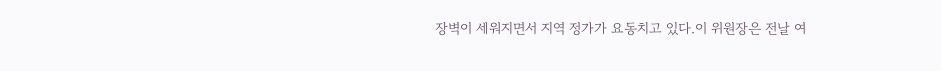장벽이 세워지면서 지역 정가가 요동치고 있다.이 위원장은 전날 여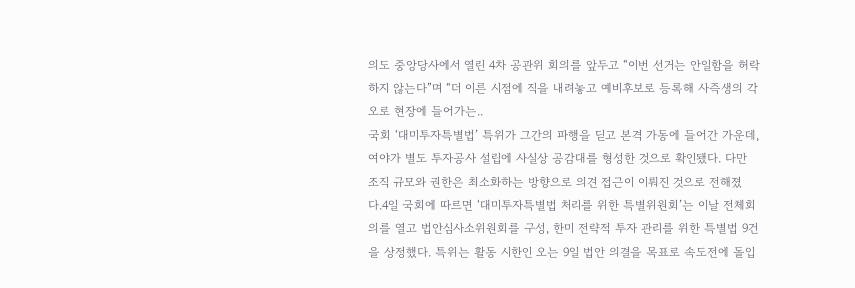의도 중앙당사에서 열린 4차 공관위 회의를 앞두고 “이번 선거는 안일함을 허락하지 않는다”며 “더 이른 시점에 직을 내려놓고 예비후보로 등록해 사즉생의 각오로 현장에 들어가는..
국회 ‘대미투자특별법’ 특위가 그간의 파행을 딛고 본격 가동에 들어간 가운데, 여야가 별도 투자공사 설립에 사실상 공감대를 형성한 것으로 확인됐다. 다만 조직 규모와 권한은 최소화하는 방향으로 의견 접근이 이뤄진 것으로 전해졌다.4일 국회에 따르면 ‘대미투자특별법 처리를 위한 특별위원회’는 이날 전체회의를 열고 법안심사소위원회를 구성, 한미 전략적 투자 관리를 위한 특별법 9건을 상정했다. 특위는 활동 시한인 오는 9일 법안 의결을 목표로 속도전에 돌입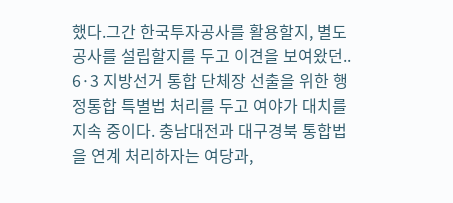했다.그간 한국투자공사를 활용할지, 별도 공사를 설립할지를 두고 이견을 보여왔던..
6·3 지방선거 통합 단체장 선출을 위한 행정통합 특별법 처리를 두고 여야가 대치를 지속 중이다. 충남대전과 대구경북 통합법을 연계 처리하자는 여당과,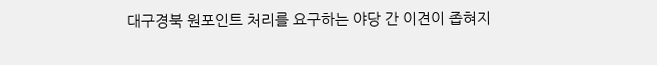대구경북 원포인트 처리를 요구하는 야당 간 이견이 좁혀지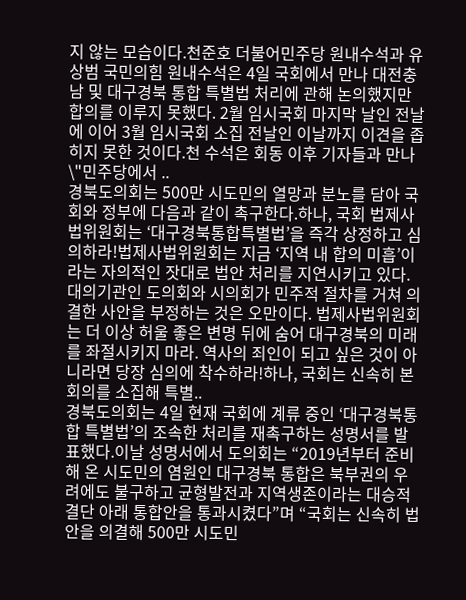지 않는 모습이다.천준호 더불어민주당 원내수석과 유상범 국민의힘 원내수석은 4일 국회에서 만나 대전충남 및 대구경북 통합 특별법 처리에 관해 논의했지만 합의를 이루지 못했다. 2월 임시국회 마지막 날인 전날에 이어 3월 임시국회 소집 전날인 이날까지 이견을 좁히지 못한 것이다.천 수석은 회동 이후 기자들과 만나 \"민주당에서 ..
경북도의회는 500만 시도민의 열망과 분노를 담아 국회와 정부에 다음과 같이 촉구한다.하나, 국회 법제사법위원회는 ‘대구경북통합특별법’을 즉각 상정하고 심의하라!법제사법위원회는 지금 ‘지역 내 합의 미흡’이라는 자의적인 잣대로 법안 처리를 지연시키고 있다. 대의기관인 도의회와 시의회가 민주적 절차를 거쳐 의결한 사안을 부정하는 것은 오만이다. 법제사법위원회는 더 이상 허울 좋은 변명 뒤에 숨어 대구경북의 미래를 좌절시키지 마라. 역사의 죄인이 되고 싶은 것이 아니라면 당장 심의에 착수하라!하나, 국회는 신속히 본회의를 소집해 특별..
경북도의회는 4일 현재 국회에 계류 중인 ‘대구경북통합 특별법’의 조속한 처리를 재촉구하는 성명서를 발표했다.이날 성명서에서 도의회는 “2019년부터 준비해 온 시도민의 염원인 대구경북 통합은 북부권의 우려에도 불구하고 균형발전과 지역생존이라는 대승적 결단 아래 통합안을 통과시켰다”며 “국회는 신속히 법안을 의결해 500만 시도민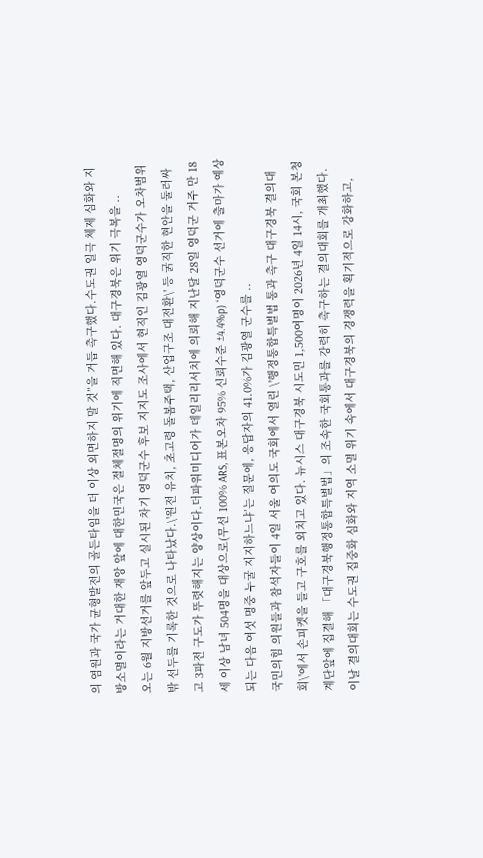의 염원과 국가 균형발전의 골든타임을 더 이상 외면하지 말 것”을 거듭 촉구했다.수도권 일극 체제 심화와 지방소멸이라는 거대한 재앙 앞에 대한민국은 절체절명의 위기에 직면해 있다. 대구경북은 위기 극복을 ..
오는 6월 지방선거를 앞두고 실시된 차기 영덕군수 후보 지지도 조사에서 현직인 김광열 영덕군수가 오차범위 밖 선두를 기록한 것으로 나타났다.\'원전 유치, 초고령 돌봄주택, 산업구조 대전환\' 등 굵직한 현안을 둘러싸고 3파전 구도가 뚜렷해지는 양상이다.더파워미디어가 데일리리서치에 의뢰해 지난달 28일 영덕군 거주 만 18세 이상 남녀 504명을 대상으로(무선 100% ARS, 표본오차 95% 신뢰수준 ±4.4%p) ‘영덕군수 선거에 출마가 예상되는 다음 여섯 명중 누굴 지지하느냐’는 질문에, 응답자의 41.0%가 김광열 군수를 ..
국민의힘 의원들과 참석자들이 4일 서울 여의도 국회에서 열린 \'행정통합특별법 통과 촉구 대구경북 결의대회\'에서 손피켓을 들고 구호를 외치고 있다. 뉴시스 대구경북 시도민 1,500여명이 2026년 4일 14시, 국회 본청 계단앞에 집결해 「대구경북행정통합특별법」의 조속한 국회통과를 강력히 촉구하는 결의대회를 개최했다. 이날 결의대회는 수도권 집중화 심화와 지역 소멸 위기 속에서 대구경북의 경쟁력을 획기적으로 강화하고,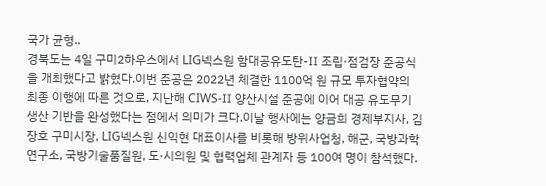국가 균형..
경북도는 4일 구미2하우스에서 LIG넥스원 함대공유도탄-Ⅱ 조립·점검장 준공식을 개최했다고 밝혔다.이번 준공은 2022년 체결한 1100억 원 규모 투자협약의 최종 이행에 따른 것으로, 지난해 CIWS-Ⅱ 양산시설 준공에 이어 대공 유도무기 생산 기반을 완성했다는 점에서 의미가 크다.이날 행사에는 양금희 경제부지사, 김장호 구미시장, LIG넥스원 신익현 대표이사를 비롯해 방위사업청, 해군, 국방과학연구소, 국방기술품질원, 도·시의원 및 협력업체 관계자 등 100여 명이 참석했다.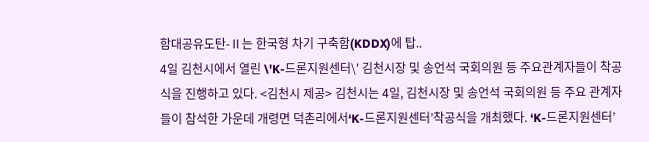함대공유도탄-Ⅱ는 한국형 차기 구축함(KDDX)에 탑..
4일 김천시에서 열린 \'K-드론지원센터\' 김천시장 및 송언석 국회의원 등 주요관계자들이 착공식을 진행하고 있다. <김천시 제공> 김천시는 4일, 김천시장 및 송언석 국회의원 등 주요 관계자들이 참석한 가운데 개령면 덕촌리에서‘K-드론지원센터’착공식을 개최했다. ‘K-드론지원센터’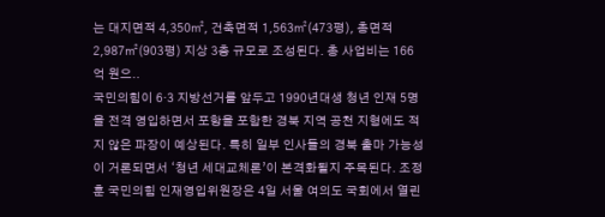는 대지면적 4,350㎡, 건축면적 1,563㎡(473평), 총면적 2,987㎡(903평) 지상 3층 규모로 조성된다. 총 사업비는 166억 원으..
국민의힘이 6·3 지방선거를 앞두고 1990년대생 청년 인재 5명을 전격 영입하면서 포항을 포함한 경북 지역 공천 지형에도 적지 않은 파장이 예상된다. 특히 일부 인사들의 경북 출마 가능성이 거론되면서 ‘청년 세대교체론’이 본격화될지 주목된다. 조정훈 국민의힘 인재영입위원장은 4일 서울 여의도 국회에서 열린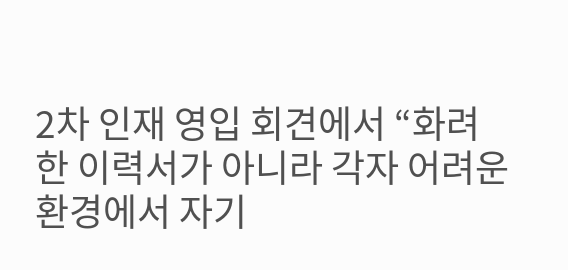2차 인재 영입 회견에서 “화려한 이력서가 아니라 각자 어려운 환경에서 자기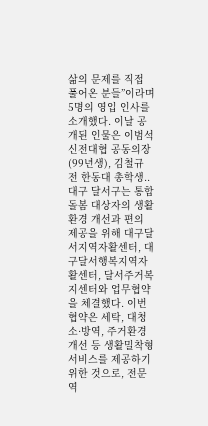삶의 문제를 직접 풀어온 분들”이라며 5명의 영입 인사를 소개했다. 이날 공개된 인물은 이범석 신전대협 공동의장(99년생), 김철규 전 한동대 총학생..
대구 달서구는 통합돌봄 대상자의 생활환경 개선과 편의 제공을 위해 대구달서지역자활센터, 대구달서행복지역자활센터, 달서주거복지센터와 업무협약을 체결했다. 이번 협약은 세탁, 대청소·방역, 주거환경 개선 등 생활밀착형 서비스를 제공하기 위한 것으로, 전문 역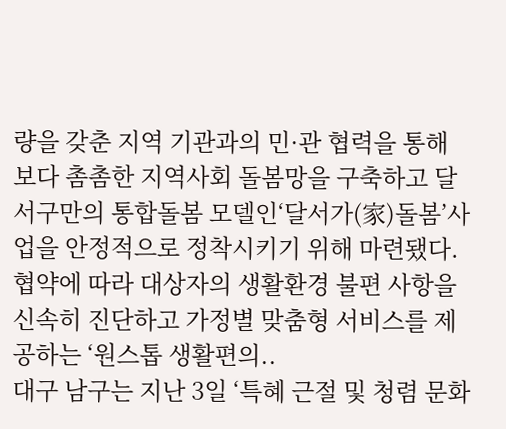량을 갖춘 지역 기관과의 민·관 협력을 통해 보다 촘촘한 지역사회 돌봄망을 구축하고 달서구만의 통합돌봄 모델인‘달서가(家)돌봄’사업을 안정적으로 정착시키기 위해 마련됐다. 협약에 따라 대상자의 생활환경 불편 사항을 신속히 진단하고 가정별 맞춤형 서비스를 제공하는 ‘원스톱 생활편의..
대구 남구는 지난 3일 ‘특혜 근절 및 청렴 문화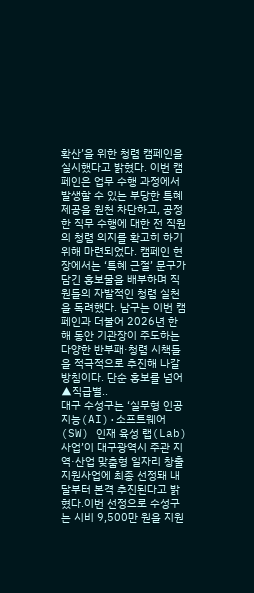확산’을 위한 청렴 캠페인을 실시했다고 밝혔다. 이번 캠페인은 업무 수행 과정에서 발생할 수 있는 부당한 특혜 제공을 원천 차단하고, 공정한 직무 수행에 대한 전 직원의 청렴 의지를 확고히 하기 위해 마련되었다. 캠페인 현장에서는 ‘특혜 근절’ 문구가 담긴 홍보물을 배부하며 직원들의 자발적인 청렴 실천을 독려했다. 남구는 이번 캠페인과 더불어 2026년 한 해 동안 기관장이 주도하는 다양한 반부패·청렴 시책들을 적극적으로 추진해 나갈 방침이다. 단순 홍보를 넘어 ▲직급별..
대구 수성구는 ‘실무형 인공지능(AI)·소프트웨어(SW) 인재 육성 랩(Lab) 사업’이 대구광역시 주관 지역·산업 맞춤형 일자리 창출 지원사업에 최종 선정돼 내달부터 본격 추진된다고 밝혔다.이번 선정으로 수성구는 시비 9,500만 원을 지원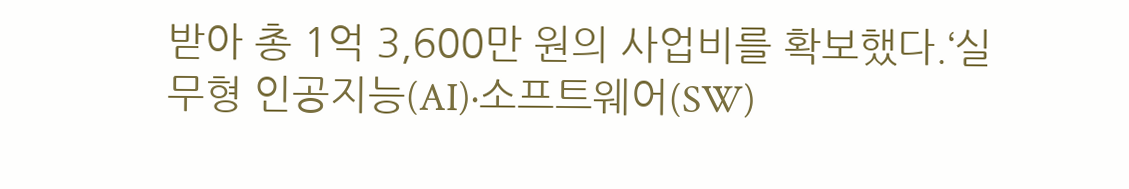받아 총 1억 3,600만 원의 사업비를 확보했다.‘실무형 인공지능(AI)·소프트웨어(SW)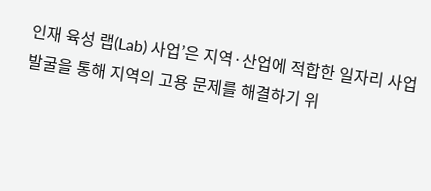인재 육성 랩(Lab) 사업’은 지역·산업에 적합한 일자리 사업 발굴을 통해 지역의 고용 문제를 해결하기 위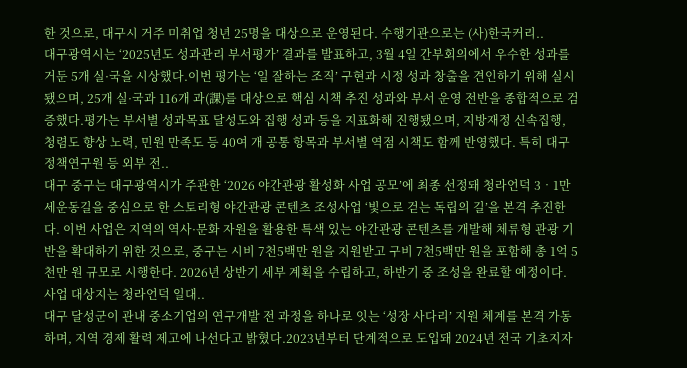한 것으로, 대구시 거주 미취업 청년 25명을 대상으로 운영된다. 수행기관으로는 (사)한국커리..
대구광역시는 ‘2025년도 성과관리 부서평가’ 결과를 발표하고, 3월 4일 간부회의에서 우수한 성과를 거둔 5개 실·국을 시상했다.이번 평가는 ‘일 잘하는 조직’ 구현과 시정 성과 창출을 견인하기 위해 실시됐으며, 25개 실·국과 116개 과(課)를 대상으로 핵심 시책 추진 성과와 부서 운영 전반을 종합적으로 검증했다.평가는 부서별 성과목표 달성도와 집행 성과 등을 지표화해 진행됐으며, 지방재정 신속집행, 청렴도 향상 노력, 민원 만족도 등 40여 개 공통 항목과 부서별 역점 시책도 함께 반영했다. 특히 대구정책연구원 등 외부 전..
대구 중구는 대구광역시가 주관한 ‘2026 야간관광 활성화 사업 공모’에 최종 선정돼 청라언덕 3‧1만세운동길을 중심으로 한 스토리형 야간관광 콘텐츠 조성사업 ‘빛으로 걷는 독립의 길’을 본격 추진한다. 이번 사업은 지역의 역사·문화 자원을 활용한 특색 있는 야간관광 콘텐츠를 개발해 체류형 관광 기반을 확대하기 위한 것으로, 중구는 시비 7천5백만 원을 지원받고 구비 7천5백만 원을 포함해 총 1억 5천만 원 규모로 시행한다. 2026년 상반기 세부 계획을 수립하고, 하반기 중 조성을 완료할 예정이다. 사업 대상지는 청라언덕 일대..
대구 달성군이 관내 중소기업의 연구개발 전 과정을 하나로 잇는 ‘성장 사다리’ 지원 체계를 본격 가동하며, 지역 경제 활력 제고에 나선다고 밝혔다.2023년부터 단계적으로 도입돼 2024년 전국 기초지자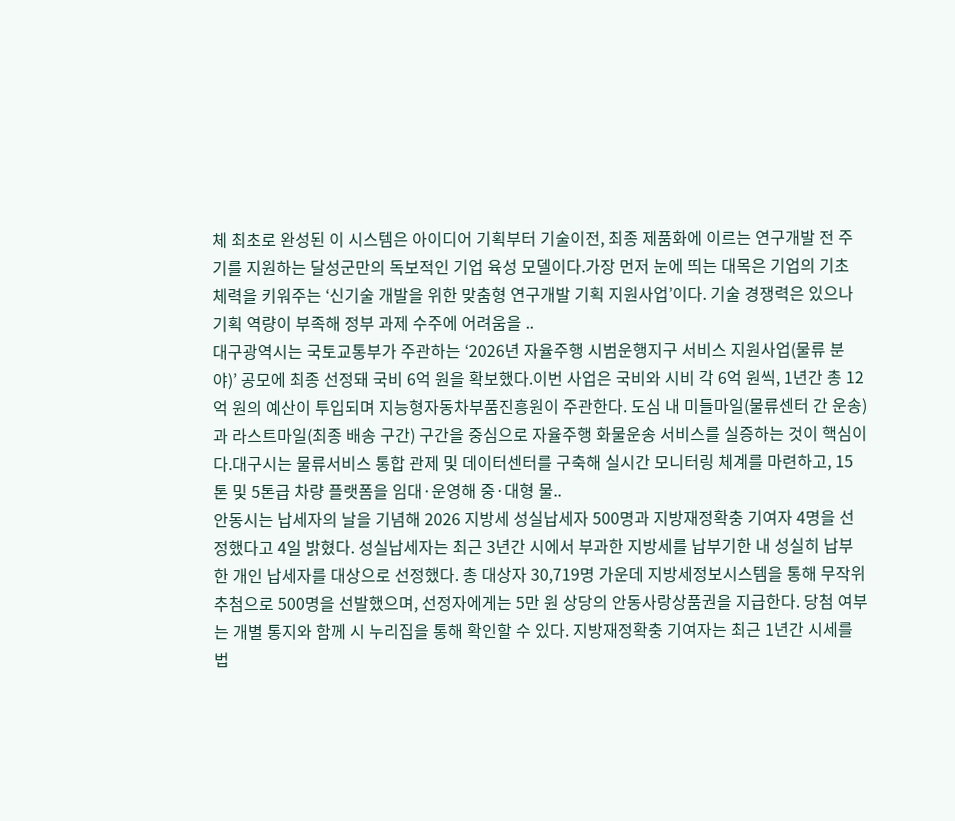체 최초로 완성된 이 시스템은 아이디어 기획부터 기술이전, 최종 제품화에 이르는 연구개발 전 주기를 지원하는 달성군만의 독보적인 기업 육성 모델이다.가장 먼저 눈에 띄는 대목은 기업의 기초 체력을 키워주는 ‘신기술 개발을 위한 맞춤형 연구개발 기획 지원사업’이다. 기술 경쟁력은 있으나 기획 역량이 부족해 정부 과제 수주에 어려움을 ..
대구광역시는 국토교통부가 주관하는 ‘2026년 자율주행 시범운행지구 서비스 지원사업(물류 분야)’ 공모에 최종 선정돼 국비 6억 원을 확보했다.이번 사업은 국비와 시비 각 6억 원씩, 1년간 총 12억 원의 예산이 투입되며 지능형자동차부품진흥원이 주관한다. 도심 내 미들마일(물류센터 간 운송)과 라스트마일(최종 배송 구간) 구간을 중심으로 자율주행 화물운송 서비스를 실증하는 것이 핵심이다.대구시는 물류서비스 통합 관제 및 데이터센터를 구축해 실시간 모니터링 체계를 마련하고, 15톤 및 5톤급 차량 플랫폼을 임대·운영해 중·대형 물..
안동시는 납세자의 날을 기념해 2026 지방세 성실납세자 500명과 지방재정확충 기여자 4명을 선정했다고 4일 밝혔다. 성실납세자는 최근 3년간 시에서 부과한 지방세를 납부기한 내 성실히 납부한 개인 납세자를 대상으로 선정했다. 총 대상자 30,719명 가운데 지방세정보시스템을 통해 무작위 추첨으로 500명을 선발했으며, 선정자에게는 5만 원 상당의 안동사랑상품권을 지급한다. 당첨 여부는 개별 통지와 함께 시 누리집을 통해 확인할 수 있다. 지방재정확충 기여자는 최근 1년간 시세를 법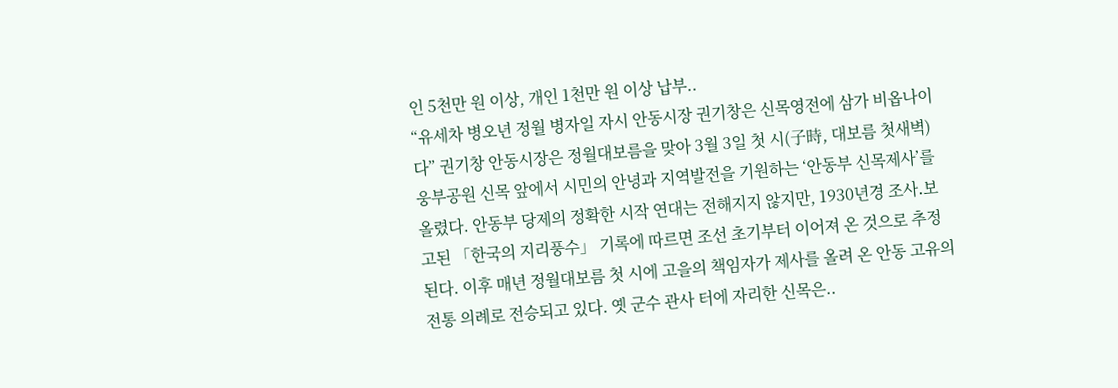인 5천만 원 이상, 개인 1천만 원 이상 납부..
“유세차 병오년 정월 병자일 자시 안동시장 권기창은 신목영전에 삼가 비옵나이다” 권기창 안동시장은 정월대보름을 맞아 3월 3일 첫 시(子時, 대보름 첫새벽) 웅부공원 신목 앞에서 시민의 안녕과 지역발전을 기원하는 ‘안동부 신목제사’를 올렸다. 안동부 당제의 정확한 시작 연대는 전해지지 않지만, 1930년경 조사․보고된 「한국의 지리풍수」 기록에 따르면 조선 초기부터 이어져 온 것으로 추정된다. 이후 매년 정월대보름 첫 시에 고을의 책임자가 제사를 올려 온 안동 고유의 전통 의례로 전승되고 있다. 옛 군수 관사 터에 자리한 신목은..